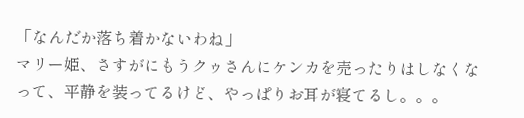「なんだか落ち着かないわね」
マリー姫、さすがにもうクゥさんにケンカを売ったりはしなくなって、平静を装ってるけど、やっぱりお耳が寝てるし。。。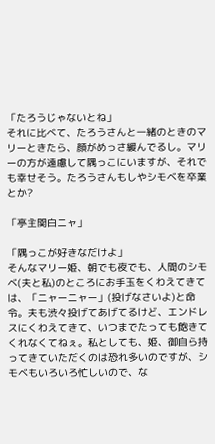「たろうじゃないとね」
それに比べて、たろうさんと一緒のときのマリーときたら、顔がめっさ緩んでるし。マリーの方が遠慮して隅っこにいますが、それでも幸せそう。たろうさんもしやシモベを卒業とか?

「亭主関白ニャ」

「隅っこが好きなだけよ」
そんなマリー姫、朝でも夜でも、人間のシモベ(夫と私)のところにお手玉をくわえてきては、「ニャーニャー」(投げなさいよ)と命令。夫も渋々投げてあげてるけど、エンドレスにくわえてきて、いつまでたっても飽きてくれなくてねぇ。私としても、姫、御自ら持ってきていただくのは恐れ多いのですが、シモベもいろいろ忙しいので、な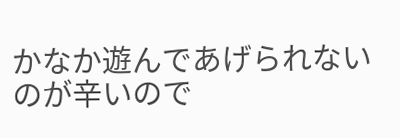かなか遊んであげられないのが辛いので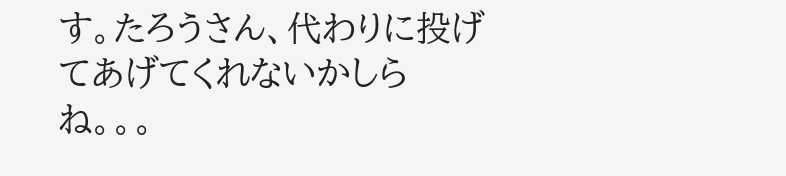す。たろうさん、代わりに投げてあげてくれないかしらね。。。